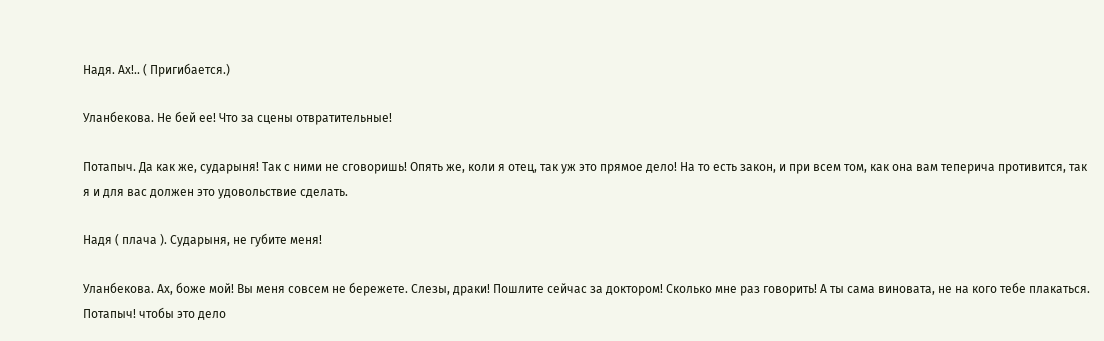Надя. Ах!.. ( Пригибается.)

Уланбекова. Не бей ее! Что за сцены отвратительные!

Потапыч. Да как же, сударыня! Так с ними не сговоришь! Опять же, коли я отец, так уж это прямое дело! На то есть закон, и при всем том, как она вам теперича противится, так я и для вас должен это удовольствие сделать.

Надя ( плача ). Сударыня, не губите меня!

Уланбекова. Ах, боже мой! Вы меня совсем не бережете. Слезы, драки! Пошлите сейчас за доктором! Сколько мне раз говорить! А ты сама виновата, не на кого тебе плакаться. Потапыч! чтобы это дело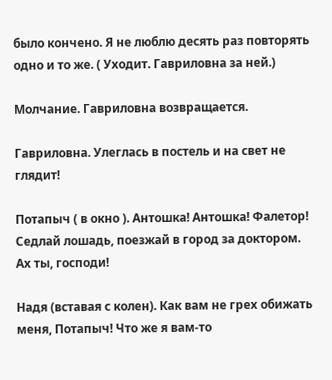было кончено. Я не люблю десять раз повторять одно и то же. ( Уходит. Гавриловна за ней.)

Молчание. Гавриловна возвращается.

Гавриловна. Улеглась в постель и на свет не глядит!

Потапыч ( в окно ). Антошка! Антошка! Фалетор! Седлай лошадь, поезжай в город за доктором. Ах ты, господи!

Надя (вставая с колен). Как вам не грех обижать меня, Потапыч! Что же я вам-то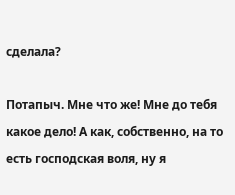сделала?

Потапыч. Мне что же! Мне до тебя какое дело! А как, собственно, на то есть господская воля, ну я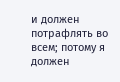и должен потрафлять во всем; потому я должен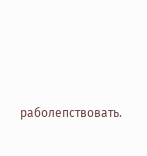раболепствовать.